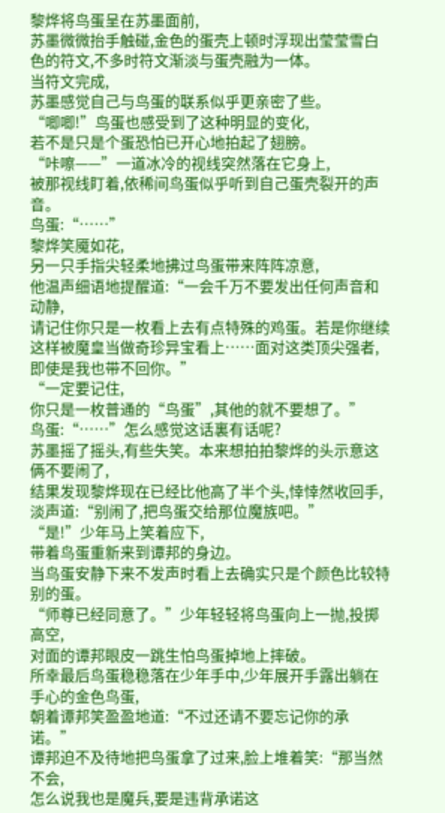黎烨将鸟蛋呈在苏墨面前,
苏墨微微抬手触碰,金色的蛋壳上顿时浮现出莹莹雪白色的符文,不多时符文渐淡与蛋壳融为一体。
当符文完成,
苏墨感觉自己与鸟蛋的联系似乎更亲密了些。
“唧唧!”鸟蛋也感受到了这种明显的变化,
若不是只是个蛋恐怕已开心地拍起了翅膀。
“咔嚓——”一道冰冷的视线突然落在它身上,
被那视线盯着,依稀间鸟蛋似乎听到自己蛋壳裂开的声音。
鸟蛋:“……”
黎烨笑魇如花,
另一只手指尖轻柔地拂过鸟蛋带来阵阵凉意,
他温声细语地提醒道:“一会千万不要发出任何声音和动静,
请记住你只是一枚看上去有点特殊的鸡蛋。若是你继续这样被魔皇当做奇珍异宝看上……面对这类顶尖强者,
即使是我也带不回你。”
“一定要记住,
你只是一枚普通的“鸟蛋”,其他的就不要想了。”
鸟蛋:“……”怎么感觉这话裏有话呢?
苏墨摇了摇头,有些失笑。本来想拍拍黎烨的头示意这俩不要闹了,
结果发现黎烨现在已经比他高了半个头,悻悻然收回手,
淡声道:“别闹了,把鸟蛋交给那位魔族吧。”
“是!”少年马上笑着应下,
带着鸟蛋重新来到谭邦的身边。
当鸟蛋安静下来不发声时看上去确实只是个颜色比较特别的蛋。
“师尊已经同意了。”少年轻轻将鸟蛋向上一抛,投掷高空,
对面的谭邦眼皮一跳生怕鸟蛋掉地上摔破。
所幸最后鸟蛋稳稳落在少年手中,少年展开手露出躺在手心的金色鸟蛋,
朝着谭邦笑盈盈地道:“不过还请不要忘记你的承诺。”
谭邦迫不及待地把鸟蛋拿了过来,脸上堆着笑:“那当然不会,
怎么说我也是魔兵,要是违背承诺这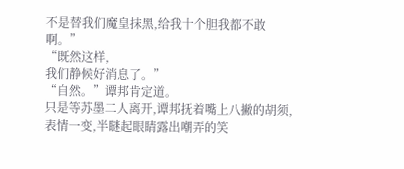不是替我们魔皇抹黑,给我十个胆我都不敢啊。”
“既然这样,
我们静候好消息了。”
“自然。”谭邦肯定道。
只是等苏墨二人离开,谭邦抚着嘴上八撇的胡须,表情一变,半瞇起眼睛露出嘲弄的笑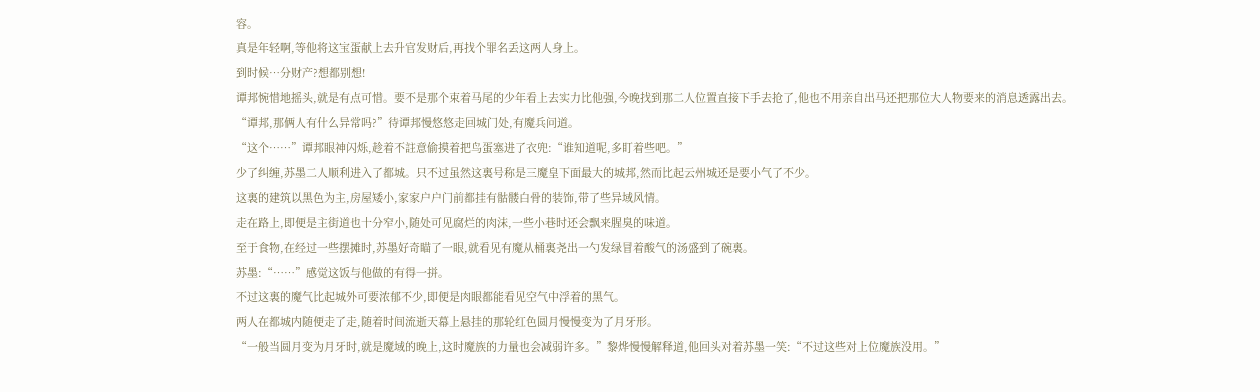容。
真是年轻啊,等他将这宝蛋献上去升官发财后,再找个罪名丢这两人身上。
到时候…分财产?想都别想!
谭邦惋惜地摇头,就是有点可惜。要不是那个束着马尾的少年看上去实力比他强,今晚找到那二人位置直接下手去抢了,他也不用亲自出马还把那位大人物要来的消息透露出去。
“谭邦,那俩人有什么异常吗?”待谭邦慢悠悠走回城门处,有魔兵问道。
“这个……”谭邦眼神闪烁,趁着不註意偷摸着把鸟蛋塞进了衣兜:“谁知道呢,多盯着些吧。”
少了纠缠,苏墨二人顺利进入了都城。只不过虽然这裏号称是三魔皇下面最大的城邦,然而比起云州城还是要小气了不少。
这裏的建筑以黑色为主,房屋矮小,家家户户门前都挂有骷髅白骨的装饰,带了些异域风情。
走在路上,即便是主街道也十分窄小,随处可见腐烂的肉沫,一些小巷时还会飘来腥臭的味道。
至于食物,在经过一些摆摊时,苏墨好奇瞄了一眼,就看见有魔从桶裏尧出一勺发绿冒着酸气的汤盛到了碗裏。
苏墨:“……”感觉这饭与他做的有得一拼。
不过这裏的魔气比起城外可要浓郁不少,即便是肉眼都能看见空气中浮着的黑气。
两人在都城内随便走了走,随着时间流逝天幕上悬挂的那轮红色圆月慢慢变为了月牙形。
“一般当圆月变为月牙时,就是魔域的晚上,这时魔族的力量也会减弱许多。”黎烨慢慢解释道,他回头对着苏墨一笑:“不过这些对上位魔族没用。”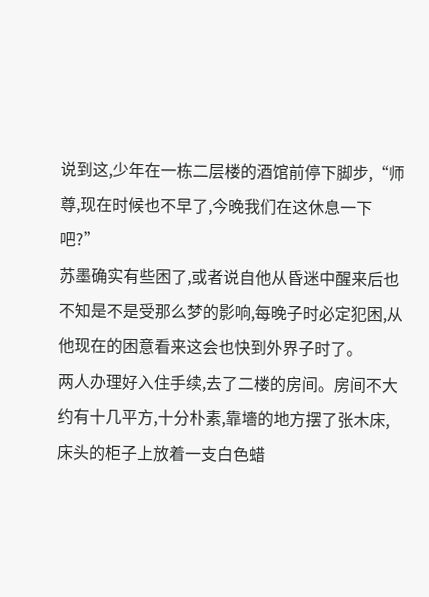说到这,少年在一栋二层楼的酒馆前停下脚步,“师尊,现在时候也不早了,今晚我们在这休息一下吧?”
苏墨确实有些困了,或者说自他从昏迷中醒来后也不知是不是受那么梦的影响,每晚子时必定犯困,从他现在的困意看来这会也快到外界子时了。
两人办理好入住手续,去了二楼的房间。房间不大约有十几平方,十分朴素,靠墻的地方摆了张木床,床头的柜子上放着一支白色蜡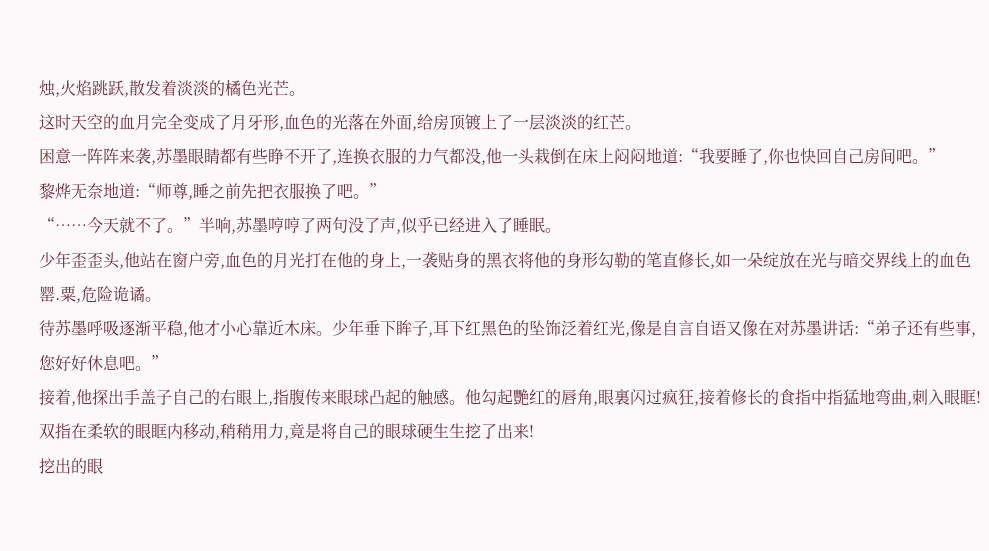烛,火焰跳跃,散发着淡淡的橘色光芒。
这时天空的血月完全变成了月牙形,血色的光落在外面,给房顶镀上了一层淡淡的红芒。
困意一阵阵来袭,苏墨眼睛都有些睁不开了,连换衣服的力气都没,他一头栽倒在床上闷闷地道:“我要睡了,你也快回自己房间吧。”
黎烨无奈地道:“师尊,睡之前先把衣服换了吧。”
“……今天就不了。”半响,苏墨哼哼了两句没了声,似乎已经进入了睡眠。
少年歪歪头,他站在窗户旁,血色的月光打在他的身上,一袭贴身的黑衣将他的身形勾勒的笔直修长,如一朵绽放在光与暗交界线上的血色罂.粟,危险诡谲。
待苏墨呼吸逐渐平稳,他才小心靠近木床。少年垂下眸子,耳下红黑色的坠饰泛着红光,像是自言自语又像在对苏墨讲话:“弟子还有些事,您好好休息吧。”
接着,他探出手盖子自己的右眼上,指腹传来眼球凸起的触感。他勾起艷红的唇角,眼裏闪过疯狂,接着修长的食指中指猛地弯曲,刺入眼眶!
双指在柔软的眼眶内移动,稍稍用力,竟是将自己的眼球硬生生挖了出来!
挖出的眼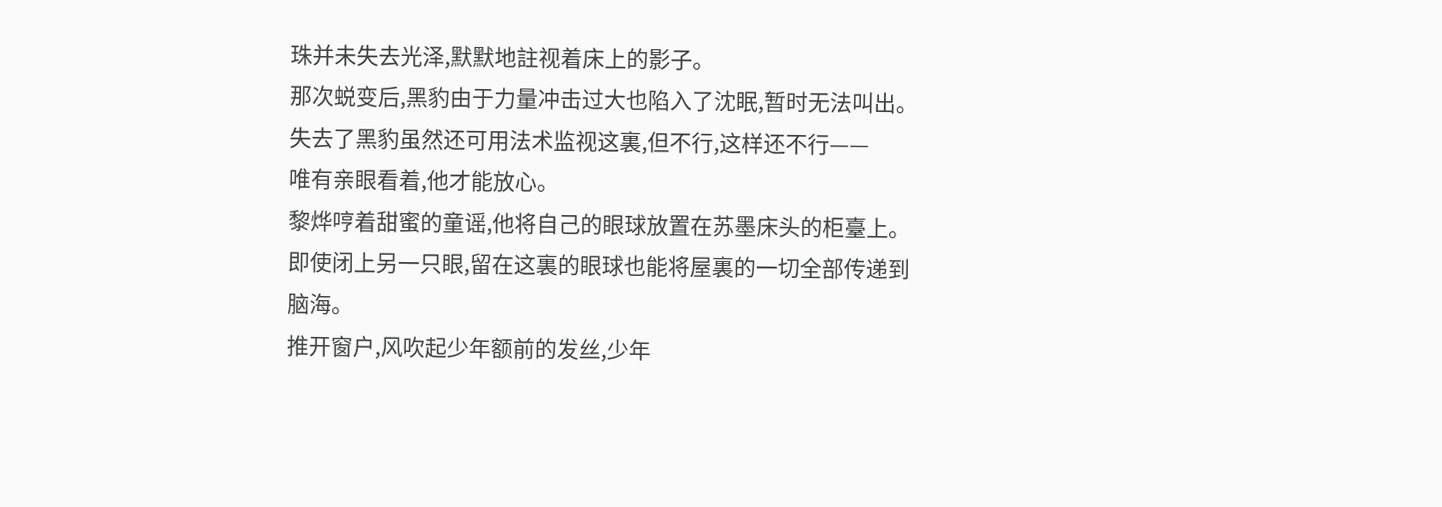珠并未失去光泽,默默地註视着床上的影子。
那次蜕变后,黑豹由于力量冲击过大也陷入了沈眠,暂时无法叫出。
失去了黑豹虽然还可用法术监视这裏,但不行,这样还不行——
唯有亲眼看着,他才能放心。
黎烨哼着甜蜜的童谣,他将自己的眼球放置在苏墨床头的柜臺上。即使闭上另一只眼,留在这裏的眼球也能将屋裏的一切全部传递到脑海。
推开窗户,风吹起少年额前的发丝,少年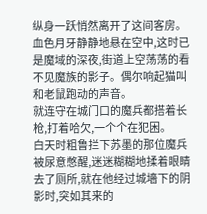纵身一跃悄然离开了这间客房。
血色月牙静静地悬在空中,这时已是魔域的深夜,街道上空荡荡的看不见魔族的影子。偶尔响起猫叫和老鼠跑动的声音。
就连守在城门口的魔兵都搭着长枪,打着哈欠,一个个在犯困。
白天时粗鲁拦下苏墨的那位魔兵被尿意憋醒,迷迷糊糊地揉着眼睛去了厕所,就在他经过城墻下的阴影时,突如其来的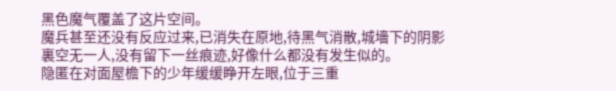黑色魔气覆盖了这片空间。
魔兵甚至还没有反应过来,已消失在原地,待黑气消散,城墻下的阴影裏空无一人,没有留下一丝痕迹,好像什么都没有发生似的。
隐匿在对面屋檐下的少年缓缓睁开左眼,位于三重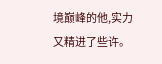境巅峰的他,实力又精进了些许。